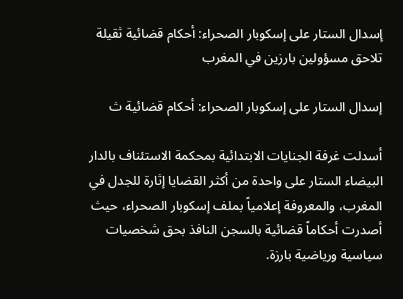إسدال الستار على إسكوبار الصحراء: أحكام قضائية ثقيلة تلاحق مسؤولين بارزين في المغرب

إسدال الستار على إسكوبار الصحراء: أحكام قضائية ث

أسدلت غرفة الجنايات الابتدائية بمحكمة الاستئناف بالدار البيضاء الستار على واحدة من أكثر القضايا إثارة للجدل في المغرب، والمعروفة إعلامياً بملف إسكوبار الصحراء، حيث أصدرت أحكاماً قضائية بالسجن النافذ بحق شخصيات سياسية ورياضية بارزة.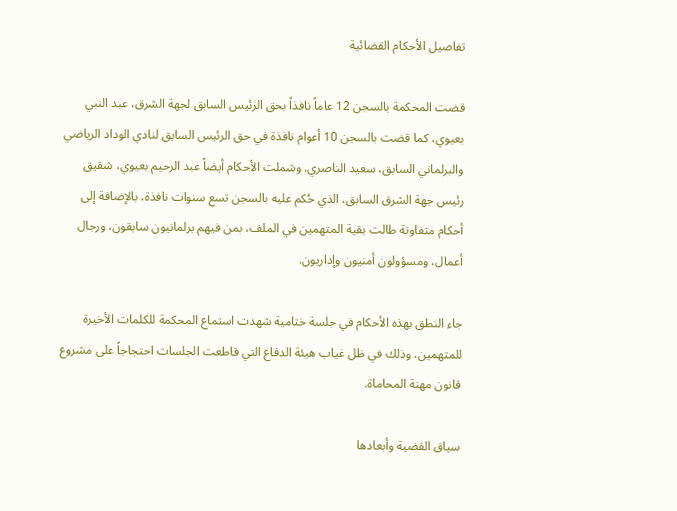تفاصيل الأحكام القضائية

قضت المحكمة بالسجن 12 عاماً نافذاً بحق الرئيس السابق لجهة الشرق، عبد النبي بعيوي، كما قضت بالسجن 10 أعوام نافذة في حق الرئيس السابق لنادي الوداد الرياضي والبرلماني السابق، سعيد الناصري. وشملت الأحكام أيضاً عبد الرحيم بعيوي، شقيق رئيس جهة الشرق السابق، الذي حُكم عليه بالسجن تسع سنوات نافذة، بالإضافة إلى أحكام متفاوتة طالت بقية المتهمين في الملف، بمن فيهم برلمانيون سابقون، ورجال أعمال، ومسؤولون أمنيون وإداريون.

جاء النطق بهذه الأحكام في جلسة ختامية شهدت استماع المحكمة للكلمات الأخيرة للمتهمين، وذلك في ظل غياب هيئة الدفاع التي قاطعت الجلسات احتجاجاً على مشروع قانون مهنة المحاماة.

سياق القضية وأبعادها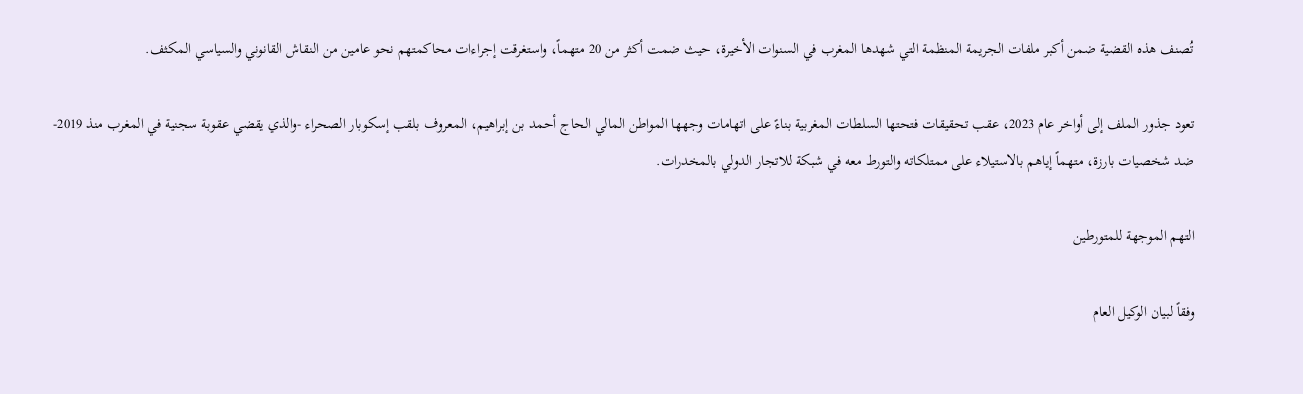تُصنف هذه القضية ضمن أكبر ملفات الجريمة المنظمة التي شهدها المغرب في السنوات الأخيرة، حيث ضمت أكثر من 20 متهماً، واستغرقت إجراءات محاكمتهم نحو عامين من النقاش القانوني والسياسي المكثف.

تعود جذور الملف إلى أواخر عام 2023، عقب تحقيقات فتحتها السلطات المغربية بناءً على اتهامات وجهها المواطن المالي الحاج أحمد بن إبراهيم، المعروف بلقب إسكوبار الصحراء -والذي يقضي عقوبة سجنية في المغرب منذ 2019- ضد شخصيات بارزة، متهماً إياهم بالاستيلاء على ممتلكاته والتورط معه في شبكة للاتجار الدولي بالمخدرات.

التهم الموجهة للمتورطين

وفقاً لبيان الوكيل العام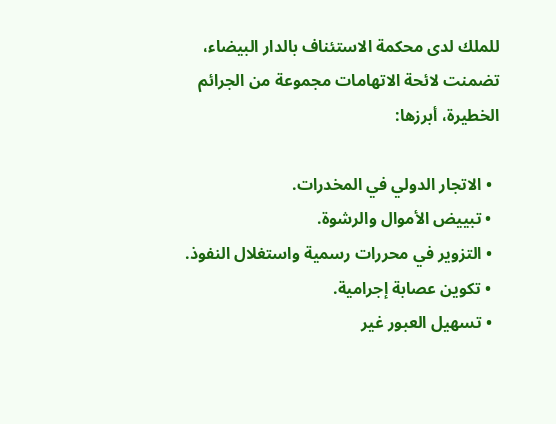للملك لدى محكمة الاستئناف بالدار البيضاء، تضمنت لائحة الاتهامات مجموعة من الجرائم الخطيرة، أبرزها:

  • الاتجار الدولي في المخدرات.
  • تبييض الأموال والرشوة.
  • التزوير في محررات رسمية واستغلال النفوذ.
  • تكوين عصابة إجرامية.
  • تسهيل العبور غير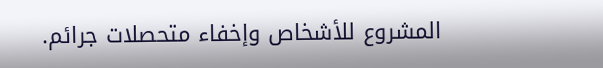المشروع للأشخاص وإخفاء متحصلات جرائم.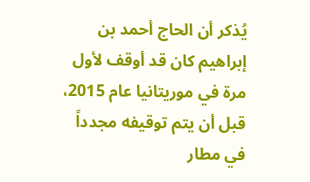يُذكر أن الحاج أحمد بن إبراهيم كان قد أوقف لأول مرة في موريتانيا عام 2015، قبل أن يتم توقيفه مجدداً في مطار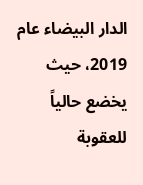الدار البيضاء عام 2019، حيث يخضع حالياً للعقوبة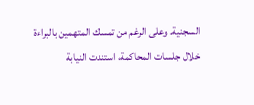السجنية. وعلى الرغم من تمسك المتهمين بالبراءة خلال جلسات المحاكمة، استندت النيابة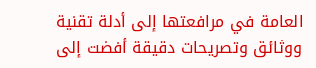العامة في مرافعتها إلى أدلة تقنية ووثائق وتصريحات دقيقة أفضت إلى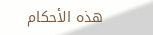هذه الأحكام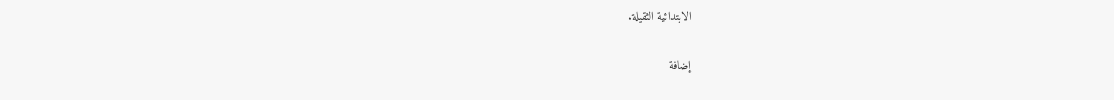الابتدائية الثقيلة.

إضافة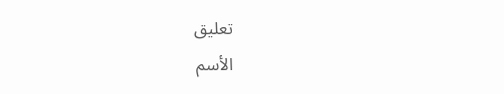تعليق
الأسم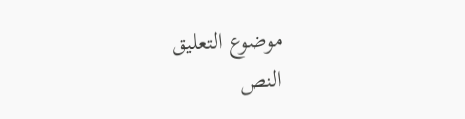موضوع التعليق
النص